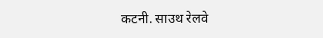कटनी. साउथ रेलवे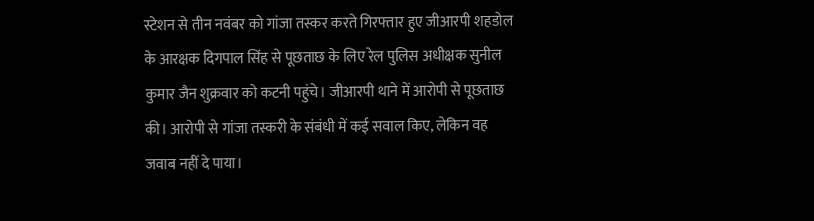स्टेशन से तीन नवंबर को गांजा तस्कर करते गिरफ्तार हुए जीआरपी शहडोल के आरक्षक दिगपाल सिंह से पूछताछ के लिए रेल पुलिस अधीक्षक सुनील कुमार जैन शुक्रवार को कटनी पहुंचे। जीआरपी थाने में आरोपी से पूछताछ की। आरोपी से गांजा तस्करी के संबंधी में कई सवाल किए, लेकिन वह जवाब नहीं दे पाया।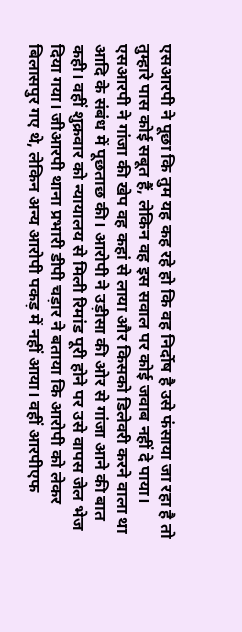एसआरपी ने पूछा कि तुम यह कह रहे हो कि वह निर्दोष है उसे फंसाया जा रहा है तो तुम्हारे पास कोई सबूत हैं, लेकिन वह इस सवाल पर कोई जवाब नहीं दे पाया। एसआरपी ने गांजा की खेप वह कहां से लाया और किसको डिलेवरी करने वाला था आदि के संबंध में पूछताछ की। आरोपी ने उड़ीसा की ओर से गांजा आने की बात कही। वहीं शुक्रवार को न्यायालय से मिली रिमांड पूरी होने पर उसे वापस जेल भेज दिया गया। जीआरपी थाना प्रभारी डीपी चड़ार ने बताया कि आरोपी को लेकर बिलासपुर गए थे, लेकिन अन्य आरोपी पकड़ में नहीं आया। वहीं आरपीएफ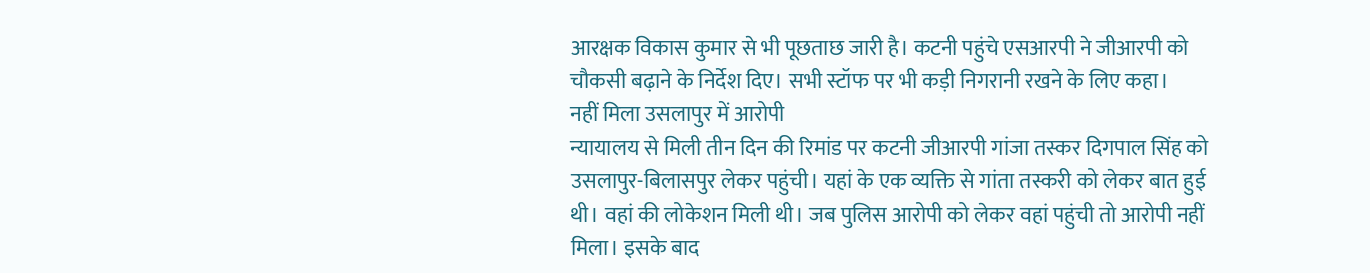आरक्षक विकास कुमार से भी पूछताछ जारी है। कटनी पहुंचे एसआरपी ने जीआरपी को चौकसी बढ़ाने के निर्देश दिए। सभी स्टॉफ पर भी कड़ी निगरानी रखने के लिए कहा।
नहीं मिला उसलापुर में आरोपी
न्यायालय से मिली तीन दिन की रिमांड पर कटनी जीआरपी गांजा तस्कर दिगपाल सिंह को उसलापुर-बिलासपुर लेकर पहुंची। यहां के एक व्यक्ति से गांता तस्करी को लेकर बात हुई थी। वहां की लोकेशन मिली थी। जब पुलिस आरोपी को लेकर वहां पहुंची तो आरोपी नहीं मिला। इसके बाद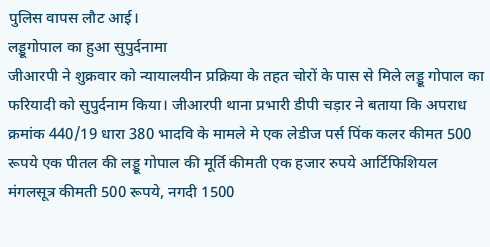पुलिस वापस लौट आई।
लड्डूगोपाल का हुआ सुपुर्दनामा
जीआरपी ने शुक्रवार को न्यायालयीन प्रक्रिया के तहत चोरों के पास से मिले लड्डू गोपाल का फरियादी को सुपुर्दनाम किया। जीआरपी थाना प्रभारी डीपी चड़ार ने बताया कि अपराध क्रमांक 440/19 धारा 380 भादवि के मामले मे एक लेडीज पर्स पिंक कलर कीमत 500 रूपये एक पीतल की लड्डू गोपाल की मूर्ति कीमती एक हजार रुपये आर्टिफिशियल मंगलसूत्र कीमती 500 रूपये, नगदी 1500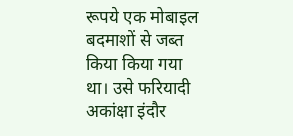रूपये एक मोबाइल बदमाशों से जब्त किया किया गया था। उसे फरियादी अकांक्षा इंदौर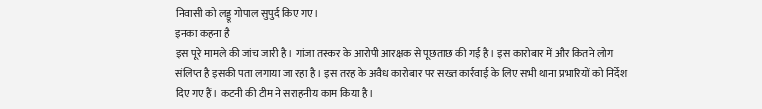निवासी को लड्डू गोपाल सुपुर्द किए गए।
इनका कहना है
इस पूरे मामले की जांच जारी है। गांजा तस्कर के आरोपी आरक्षक से पूछताछ की गई है। इस कारोबार में और कितने लोग संलिप्त है इसकी पता लगाया जा रहा है। इस तरह के अवैध कारोबार पर सख्त कार्रवाई के लिए सभी थाना प्रभारियों को निर्देश दिए गए हैं। कटनी की टीम ने सराहनीय काम किया है।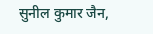सुनील कुमार जैन,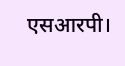एसआरपी।